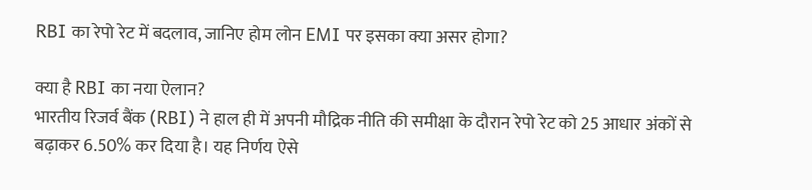RBI का रेपो रेट में बदलाव, जानिए होम लोन EMI पर इसका क्या असर होगा?

क्या है RBI का नया ऐलान?
भारतीय रिजर्व बैंक (RBI) ने हाल ही में अपनी मौद्रिक नीति की समीक्षा के दौरान रेपो रेट को 25 आधार अंकों से बढ़ाकर 6.50% कर दिया है। यह निर्णय ऐसे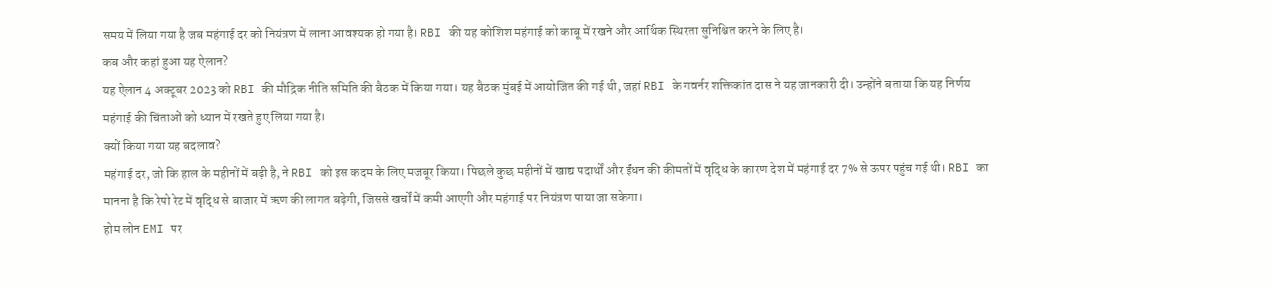समय में लिया गया है जब महंगाई दर को नियंत्रण में लाना आवश्यक हो गया है। RBI की यह कोशिश महंगाई को काबू में रखने और आर्थिक स्थिरता सुनिश्चित करने के लिए है।
कब और कहां हुआ यह ऐलान?
यह ऐलान 4 अक्टूबर 2023 को RBI की मौद्रिक नीति समिति की बैठक में किया गया। यह बैठक मुंबई में आयोजित की गई थी, जहां RBI के गवर्नर शक्तिकांत दास ने यह जानकारी दी। उन्होंने बताया कि यह निर्णय महंगाई की चिंताओं को ध्यान में रखते हुए लिया गया है।
क्यों किया गया यह बदलाव?
महंगाई दर, जो कि हाल के महीनों में बढ़ी है, ने RBI को इस कदम के लिए मजबूर किया। पिछले कुछ महीनों में खाद्य पदार्थों और ईंधन की कीमतों में वृद्धि के कारण देश में महंगाई दर 7% से ऊपर पहुंच गई थी। RBI का मानना है कि रेपो रेट में वृद्धि से बाजार में ऋण की लागत बढ़ेगी, जिससे खर्चों में कमी आएगी और महंगाई पर नियंत्रण पाया जा सकेगा।
होम लोन EMI पर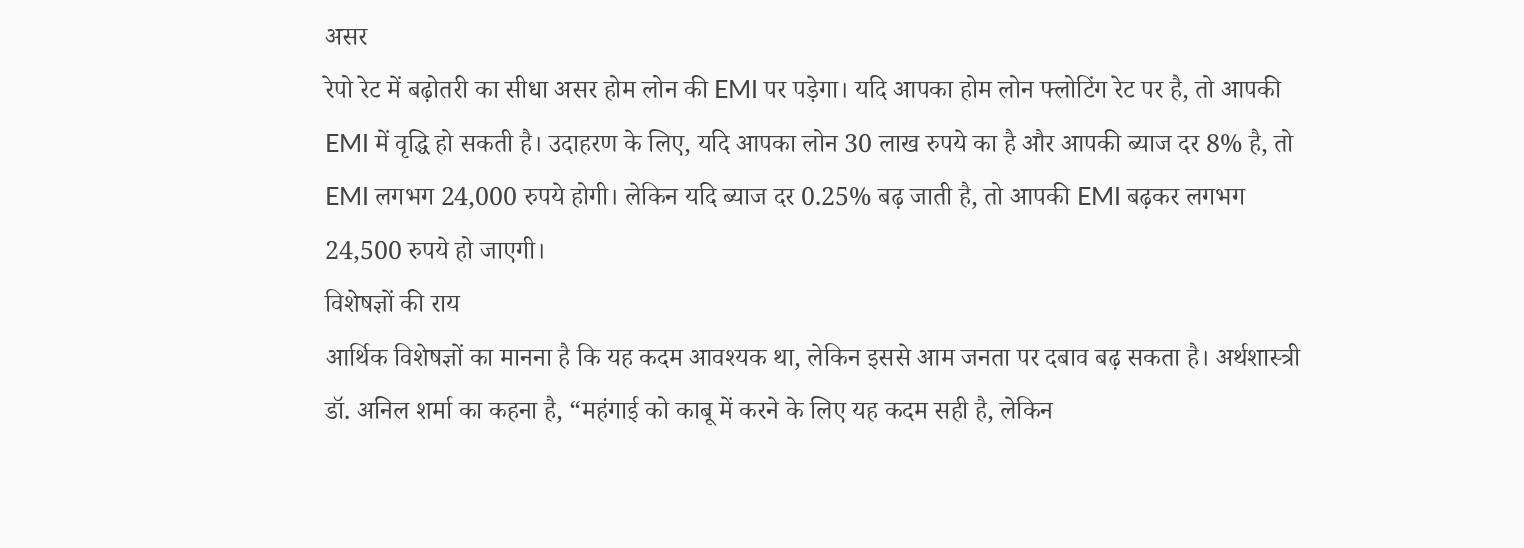असर
रेपो रेट में बढ़ोतरी का सीधा असर होम लोन की EMI पर पड़ेगा। यदि आपका होम लोन फ्लोटिंग रेट पर है, तो आपकी EMI में वृद्धि हो सकती है। उदाहरण के लिए, यदि आपका लोन 30 लाख रुपये का है और आपकी ब्याज दर 8% है, तो EMI लगभग 24,000 रुपये होगी। लेकिन यदि ब्याज दर 0.25% बढ़ जाती है, तो आपकी EMI बढ़कर लगभग 24,500 रुपये हो जाएगी।
विशेषज्ञों की राय
आर्थिक विशेषज्ञों का मानना है कि यह कदम आवश्यक था, लेकिन इससे आम जनता पर दबाव बढ़ सकता है। अर्थशास्त्री डॉ. अनिल शर्मा का कहना है, “महंगाई को काबू में करने के लिए यह कदम सही है, लेकिन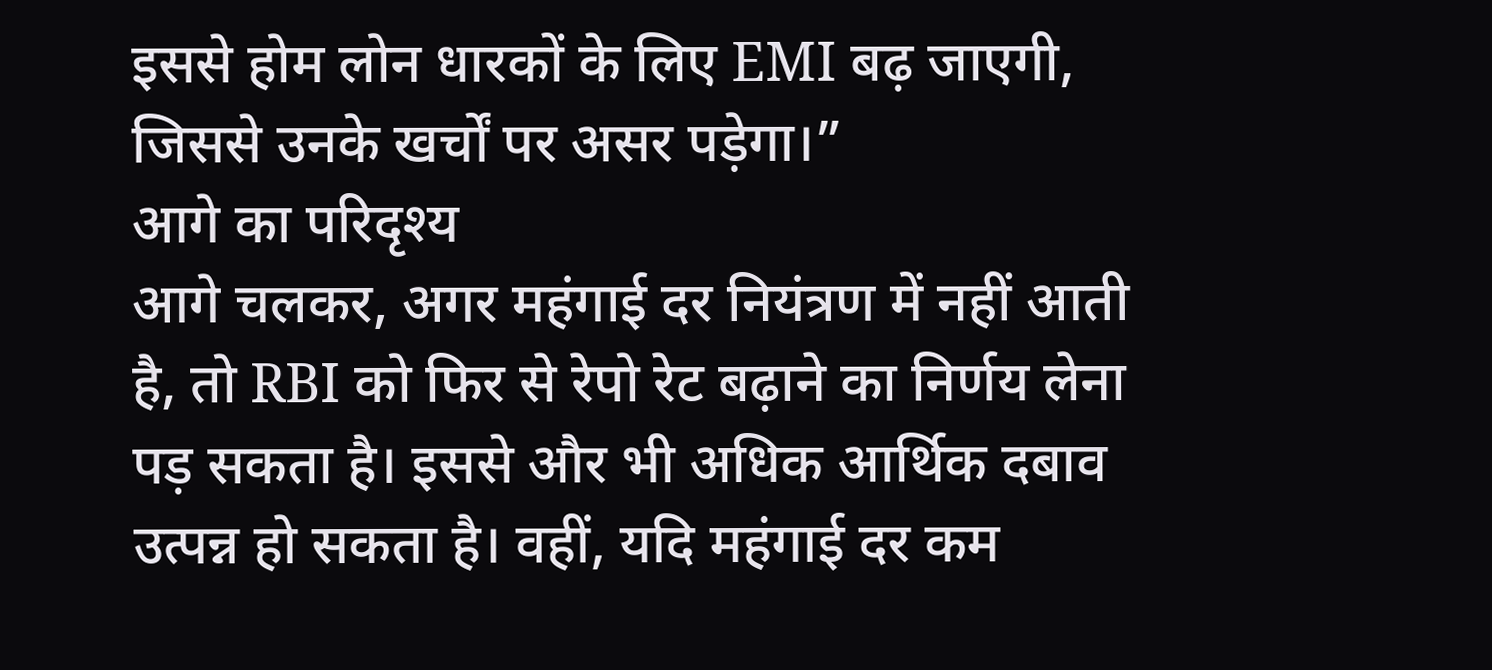इससे होम लोन धारकों के लिए EMI बढ़ जाएगी, जिससे उनके खर्चों पर असर पड़ेगा।”
आगे का परिदृश्य
आगे चलकर, अगर महंगाई दर नियंत्रण में नहीं आती है, तो RBI को फिर से रेपो रेट बढ़ाने का निर्णय लेना पड़ सकता है। इससे और भी अधिक आर्थिक दबाव उत्पन्न हो सकता है। वहीं, यदि महंगाई दर कम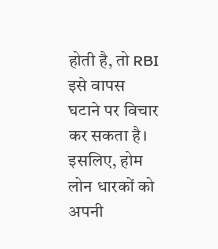होती है, तो RBI इसे वापस घटाने पर विचार कर सकता है।
इसलिए, होम लोन धारकों को अपनी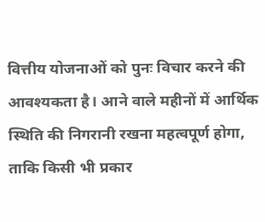वित्तीय योजनाओं को पुनः विचार करने की आवश्यकता है। आने वाले महीनों में आर्थिक स्थिति की निगरानी रखना महत्वपूर्ण होगा, ताकि किसी भी प्रकार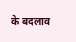के बदलाव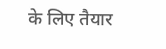के लिए तैयार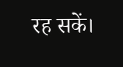रह सकें।